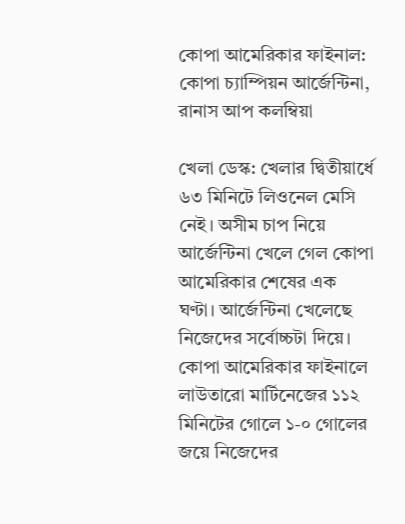কোপা আমেরিকার ফাইনাল: কোপা চ্যাম্পিয়ন আর্জেন্টিনা, রানাস আপ কলম্বিয়া

খেলা ডেস্ক: খেলার দ্বিতীয়ার্ধে ৬৩ মিনিটে লিওনেল মেসি নেই। অসীম চাপ নিয়ে আর্জেন্টিনা খেলে গেল কোপা আমেরিকার শেষের এক ঘণ্টা। আর্জেন্টিনা খেলেছে নিজেদের সর্বোচ্চটা দিয়ে। কোপা আমেরিকার ফাইনালে লাউতারো মার্টিনেজের ১১২ মিনিটের গোলে ১-০ গোলের জয়ে নিজেদের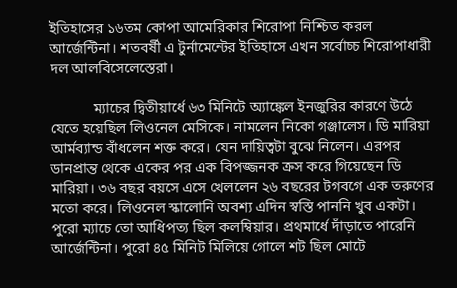ইতিহাসের ১৬তম কোপা আমেরিকার শিরোপা নিশ্চিত করল আর্জেন্টিনা। শতবর্ষী এ টুর্নামেন্টের ইতিহাসে এখন সর্বোচ্চ শিরোপাধারী দল আলবিসেলেস্তেরা।

            ম্যাচের দ্বিতীয়ার্ধে ৬৩ মিনিটে অ্যাঙ্কেল ইনজুরির কারণে উঠে যেতে হয়েছিল লিওনেল মেসিকে। নামলেন নিকো গঞ্জালেস। ডি মারিয়া আর্মব্যান্ড বাঁধলেন শক্ত করে। যেন দায়িত্বটা বুঝে নিলেন। এরপর ডানপ্রান্ত থেকে একের পর এক বিপজ্জনক ক্রস করে গিয়েছেন ডি মারিয়া। ৩৬ বছর বয়সে এসে খেললেন ২৬ বছরের টগবগে এক তরুণের মতো করে। লিওনেল স্কালোনি অবশ্য এদিন স্বস্তি পাননি খুব একটা। পুরো ম্যাচে তো আধিপত্য ছিল কলম্বিয়ার। প্রথমার্ধে দাঁড়াতে পারেনি আর্জেন্টিনা। পুরো ৪৫ মিনিট মিলিয়ে গোলে শট ছিল মোটে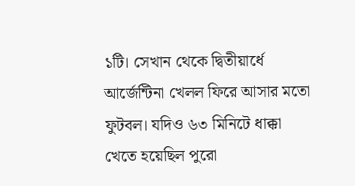১টি। সেখান থেকে দ্বিতীয়ার্ধে আর্জেন্টিনা খেলল ফিরে আসার মতো ফুটবল। যদিও ৬৩ মিনিটে ধাক্কা খেতে হয়েছিল পুরো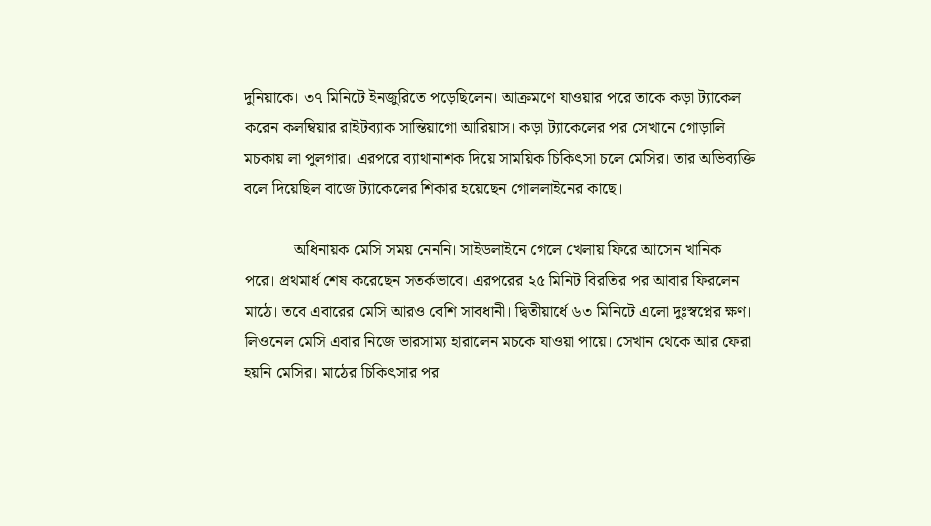দুনিয়াকে। ৩৭ মিনিটে ইনজুরিতে পড়েছিলেন। আক্রমণে যাওয়ার পরে তাকে কড়া ট্যাকেল করেন কলম্বিয়ার রাইটব্যাক সান্তিয়াগো আরিয়াস। কড়া ট্যাকেলের পর সেখানে গোড়ালি মচকায় লা পুলগার। এরপরে ব্যাথানাশক দিয়ে সাময়িক চিকিৎসা চলে মেসির। তার অভিব্যক্তি বলে দিয়েছিল বাজে ট্যাকেলের শিকার হয়েছেন গোললাইনের কাছে।

            অধিনায়ক মেসি সময় নেননি। সাইডলাইনে গেলে খেলায় ফিরে আসেন খানিক পরে। প্রথমার্ধ শেষ করেছেন সতর্কভাবে। এরপরের ২৫ মিনিট বিরতির পর আবার ফিরলেন মাঠে। তবে এবারের মেসি আরও বেশি সাবধানী। দ্বিতীয়ার্ধে ৬৩ মিনিটে এলো দুঃস্বপ্নের ক্ষণ। লিওনেল মেসি এবার নিজে ভারসাম্য হারালেন মচকে যাওয়া পায়ে। সেখান থেকে আর ফেরা হয়নি মেসির। মাঠের চিকিৎসার পর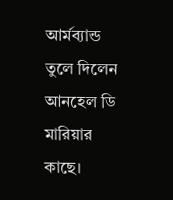আর্মব্যান্ড তুলে দিলেন আনহেল ডি মারিয়ার কাছে।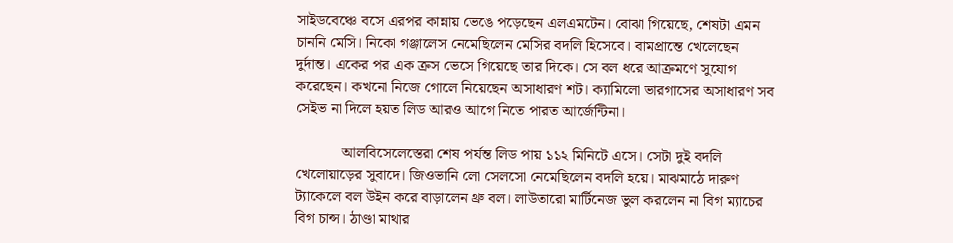সাইডবেঞ্চে বসে এরপর কান্নায় ভেঙে পড়েছেন এলএমটেন। বোঝা গিয়েছে, শেষটা এমন চাননি মেসি। নিকো গঞ্জালেস নেমেছিলেন মেসির বদলি হিসেবে। বামপ্রান্তে খেলেছেন দুর্দান্ত। একের পর এক ক্রস ভেসে গিয়েছে তার দিকে। সে বল ধরে আক্রমণে সুযোগ করেছেন। কখনো নিজে গোলে নিয়েছেন অসাধারণ শট। ক্যামিলো ভারগাসের অসাধারণ সব সেইভ না দিলে হয়ত লিড আরও আগে নিতে পারত আর্জেন্টিনা।

            আলবিসেলেস্তেরা শেষ পর্যন্ত লিড পায় ১১২ মিনিটে এসে। সেটা দুই বদলি খেলোয়াড়ের সুবাদে। জিওভানি লো সেলসো নেমেছিলেন বদলি হয়ে। মাঝমাঠে দারুণ ট্যাকেলে বল উইন করে বাড়ালেন থ্রু বল। লাউতারো মার্টিনেজ ভুল করলেন না বিগ ম্যাচের বিগ চান্স। ঠাণ্ডা মাথার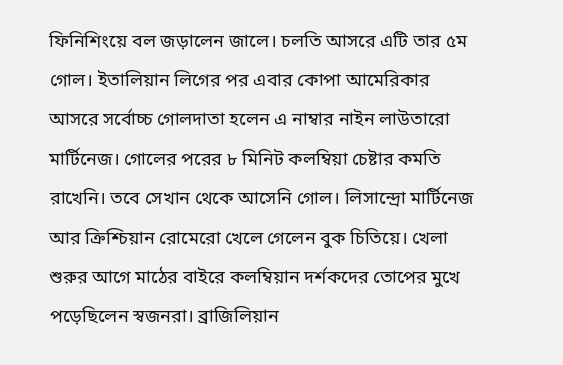ফিনিশিংয়ে বল জড়ালেন জালে। চলতি আসরে এটি তার ৫ম গোল। ইতালিয়ান লিগের পর এবার কোপা আমেরিকার আসরে সর্বোচ্চ গোলদাতা হলেন এ নাম্বার নাইন লাউতারো মার্টিনেজ। গোলের পরের ৮ মিনিট কলম্বিয়া চেষ্টার কমতি রাখেনি। তবে সেখান থেকে আসেনি গোল। লিসান্দ্রো মার্টিনেজ আর ক্রিশ্চিয়ান রোমেরো খেলে গেলেন বুক চিতিয়ে। খেলা শুরুর আগে মাঠের বাইরে কলম্বিয়ান দর্শকদের তোপের মুখে পড়েছিলেন স্বজনরা। ব্রাজিলিয়ান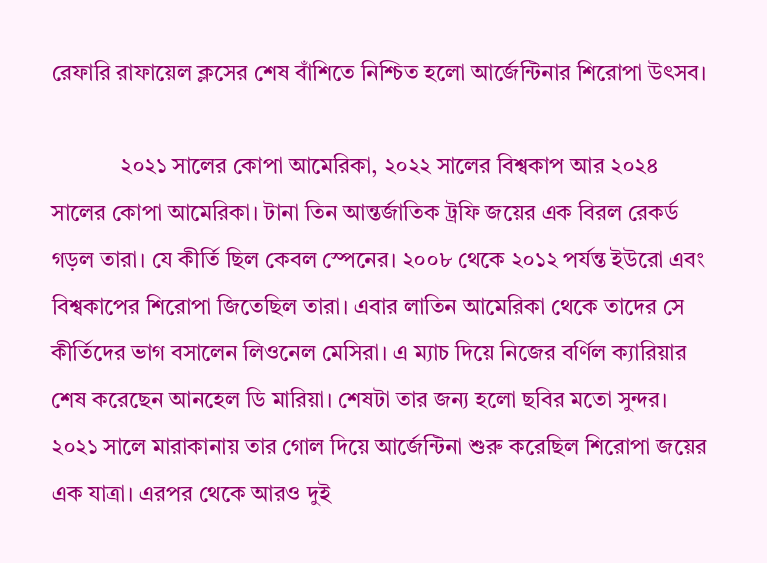রেফারি রাফায়েল ক্লসের শেষ বাঁশিতে নিশ্চিত হলো আর্জেন্টিনার শিরোপা উৎসব।

            ২০২১ সালের কোপা আমেরিকা, ২০২২ সালের বিশ্বকাপ আর ২০২৪ সালের কোপা আমেরিকা। টানা তিন আন্তর্জাতিক ট্রফি জয়ের এক বিরল রেকর্ড গড়ল তারা। যে কীর্তি ছিল কেবল স্পেনের। ২০০৮ থেকে ২০১২ পর্যন্ত ইউরো এবং বিশ্বকাপের শিরোপা জিতেছিল তারা। এবার লাতিন আমেরিকা থেকে তাদের সে কীর্তিদের ভাগ বসালেন লিওনেল মেসিরা। এ ম্যাচ দিয়ে নিজের বর্ণিল ক্যারিয়ার শেষ করেছেন আনহেল ডি মারিয়া। শেষটা তার জন্য হলো ছবির মতো সুন্দর। ২০২১ সালে মারাকানায় তার গোল দিয়ে আর্জেন্টিনা শুরু করেছিল শিরোপা জয়ের এক যাত্রা। এরপর থেকে আরও দুই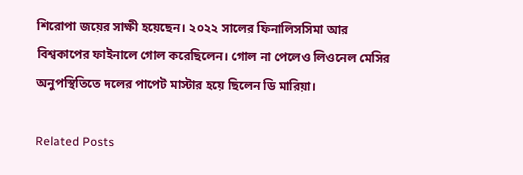শিরোপা জয়ের সাক্ষী হয়েছেন। ২০২২ সালের ফিনালিসসিমা আর বিশ্বকাপের ফাইনালে গোল করেছিলেন। গোল না পেলেও লিওনেল মেসির অনুপস্থিতিতে দলের পাপেট মাস্টার হয়ে ছিলেন ডি মারিয়া।

Related Posts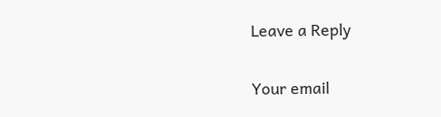Leave a Reply

Your email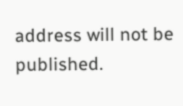address will not be published.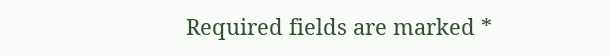Required fields are marked *